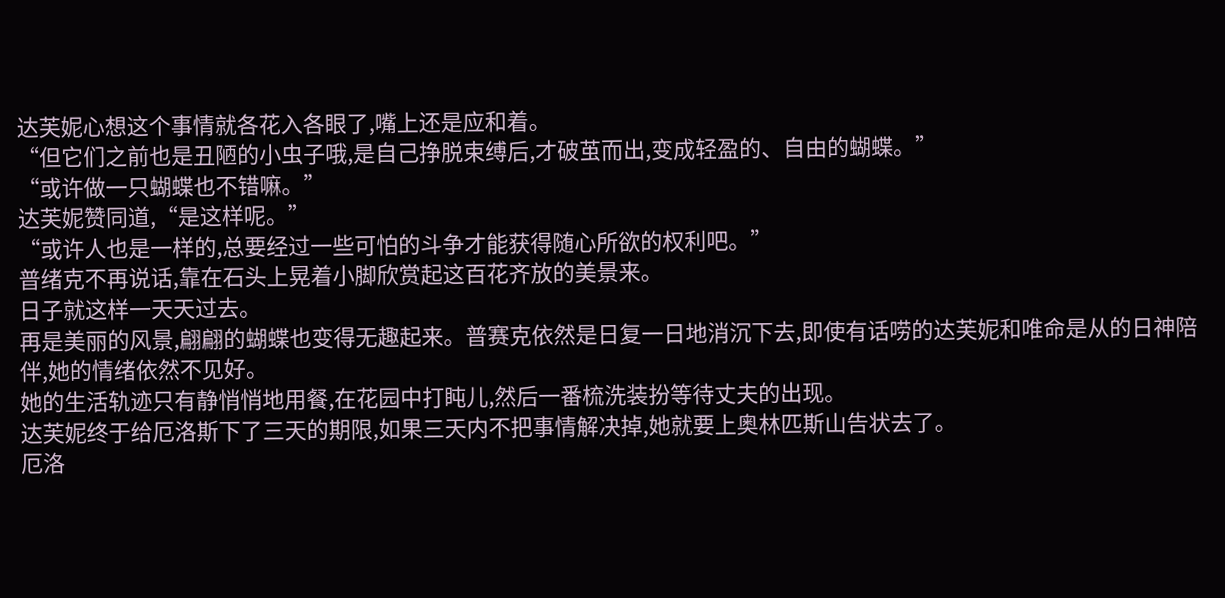达芙妮心想这个事情就各花入各眼了,嘴上还是应和着。
“但它们之前也是丑陋的小虫子哦,是自己挣脱束缚后,才破茧而出,变成轻盈的、自由的蝴蝶。”
“或许做一只蝴蝶也不错嘛。”
达芙妮赞同道,“是这样呢。”
“或许人也是一样的,总要经过一些可怕的斗争才能获得随心所欲的权利吧。”
普绪克不再说话,靠在石头上晃着小脚欣赏起这百花齐放的美景来。
日子就这样一天天过去。
再是美丽的风景,翩翩的蝴蝶也变得无趣起来。普赛克依然是日复一日地消沉下去,即使有话唠的达芙妮和唯命是从的日神陪伴,她的情绪依然不见好。
她的生活轨迹只有静悄悄地用餐,在花园中打盹儿,然后一番梳洗装扮等待丈夫的出现。
达芙妮终于给厄洛斯下了三天的期限,如果三天内不把事情解决掉,她就要上奥林匹斯山告状去了。
厄洛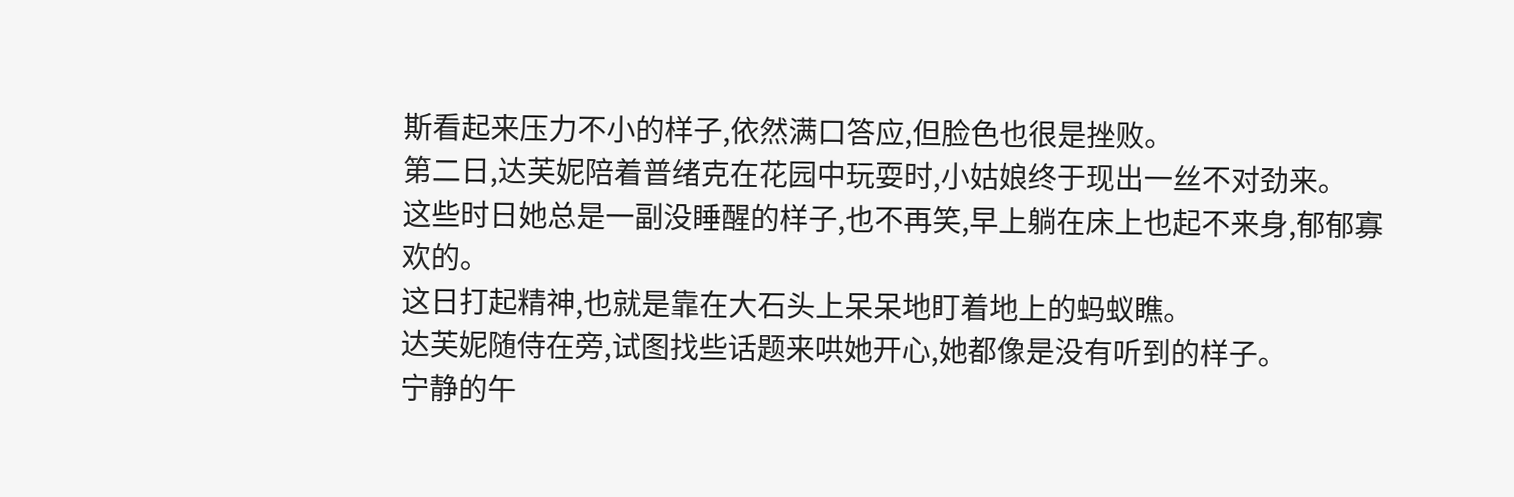斯看起来压力不小的样子,依然满口答应,但脸色也很是挫败。
第二日,达芙妮陪着普绪克在花园中玩耍时,小姑娘终于现出一丝不对劲来。
这些时日她总是一副没睡醒的样子,也不再笑,早上躺在床上也起不来身,郁郁寡欢的。
这日打起精神,也就是靠在大石头上呆呆地盯着地上的蚂蚁瞧。
达芙妮随侍在旁,试图找些话题来哄她开心,她都像是没有听到的样子。
宁静的午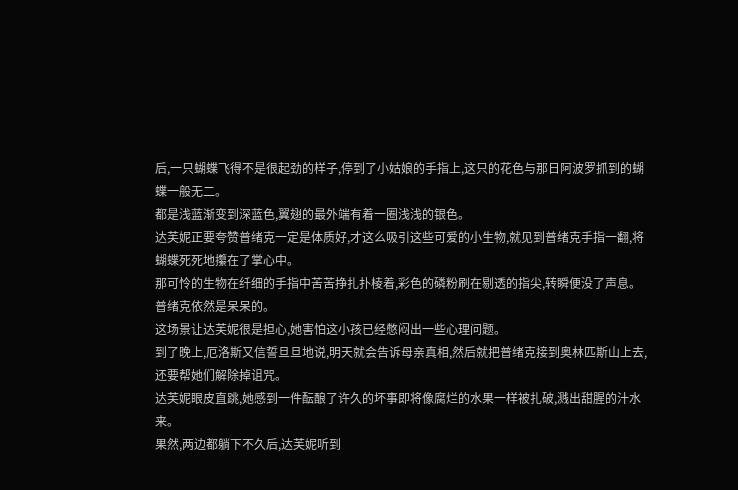后,一只蝴蝶飞得不是很起劲的样子,停到了小姑娘的手指上,这只的花色与那日阿波罗抓到的蝴蝶一般无二。
都是浅蓝渐变到深蓝色,翼翅的最外端有着一圈浅浅的银色。
达芙妮正要夸赞普绪克一定是体质好,才这么吸引这些可爱的小生物,就见到普绪克手指一翻,将蝴蝶死死地攥在了掌心中。
那可怜的生物在纤细的手指中苦苦挣扎扑棱着,彩色的磷粉刷在剔透的指尖,转瞬便没了声息。
普绪克依然是呆呆的。
这场景让达芙妮很是担心,她害怕这小孩已经憋闷出一些心理问题。
到了晚上,厄洛斯又信誓旦旦地说,明天就会告诉母亲真相,然后就把普绪克接到奥林匹斯山上去,还要帮她们解除掉诅咒。
达芙妮眼皮直跳,她感到一件酝酿了许久的坏事即将像腐烂的水果一样被扎破,溅出甜腥的汁水来。
果然,两边都躺下不久后,达芙妮听到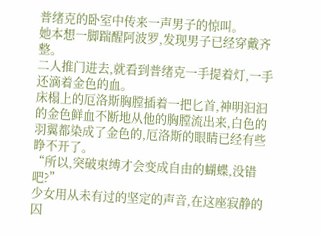普绪克的卧室中传来一声男子的惊叫。
她本想一脚踹醒阿波罗,发现男子已经穿戴齐整。
二人推门进去,就看到普绪克一手提着灯,一手还滴着金色的血。
床榻上的厄洛斯胸膛插着一把匕首,神明汩汩的金色鲜血不断地从他的胸膛流出来,白色的羽翼都染成了金色的,厄洛斯的眼睛已经有些睁不开了。
“所以,突破束缚才会变成自由的蝴蝶,没错吧?”
少女用从未有过的坚定的声音,在这座寂静的囚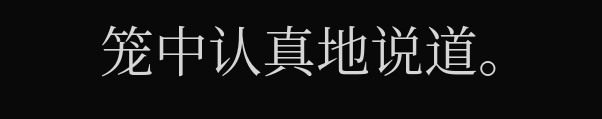笼中认真地说道。